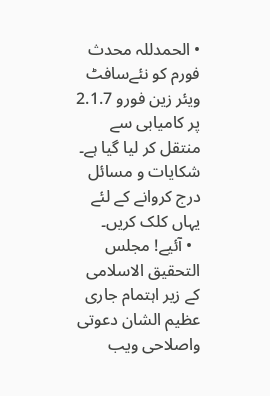• الحمدللہ محدث فورم کو نئےسافٹ ویئر زین فورو 2.1.7 پر کامیابی سے منتقل کر لیا گیا ہے۔ شکایات و مسائل درج کروانے کے لئے یہاں کلک کریں۔
  • آئیے! مجلس التحقیق الاسلامی کے زیر اہتمام جاری عظیم الشان دعوتی واصلاحی ویب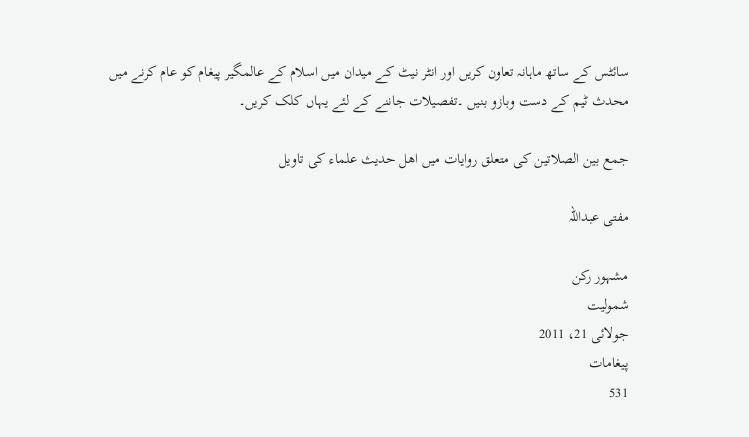سائٹس کے ساتھ ماہانہ تعاون کریں اور انٹر نیٹ کے میدان میں اسلام کے عالمگیر پیغام کو عام کرنے میں محدث ٹیم کے دست وبازو بنیں ۔تفصیلات جاننے کے لئے یہاں کلک کریں۔

جمع بین الصلاتین کی متعلق روایات میں اھل حدیث علماء کی تاویل

مفتی عبداللہ

مشہور رکن
شمولیت
جولائی 21، 2011
پیغامات
531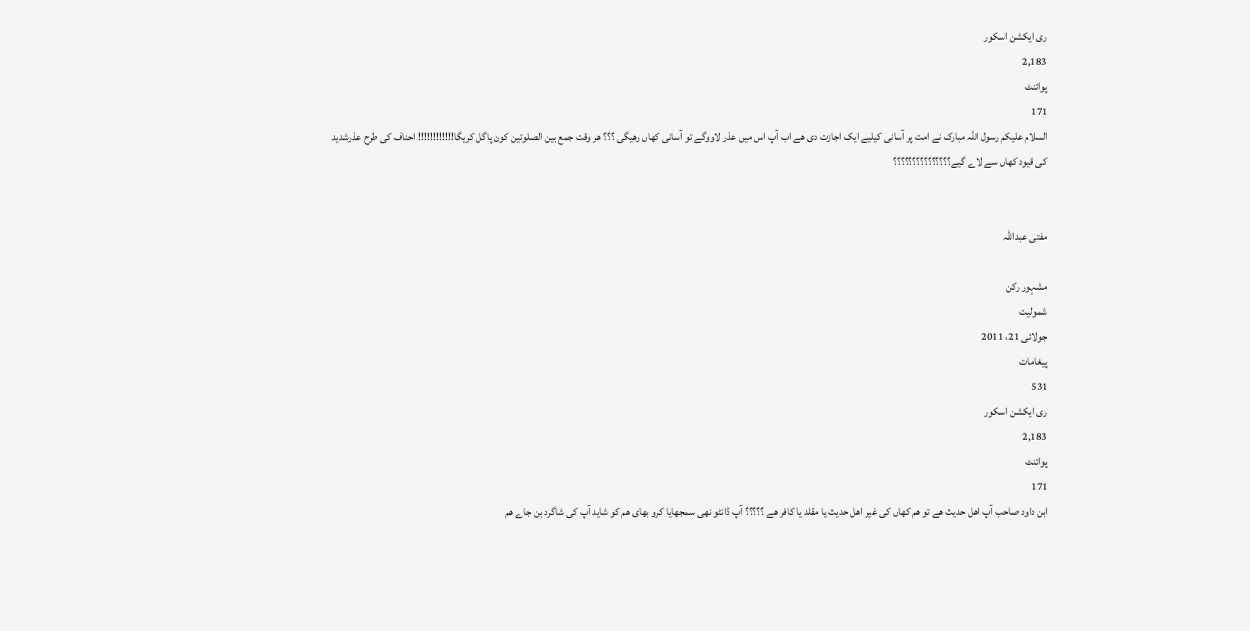ری ایکشن اسکور
2,183
پوائنٹ
171
السلام علیکم رسول اللہ مبارک نے امت پر آسانی کیلیے ایک اجازت دی ھے اب آپ اس میں عذر لاووگے تو آسانی کھاں رھیگی ؟؟؟ ھر وقت جمع بین الصلوتین کون پاگل کریگا!!!!!!!!!!!! احناف کی طرح عذرشدید
کی قیود کھاں سے لاے گیے؟؟؟؟؟؟؟؟؟؟؟؟؟؟؟


مفتی عبداللہ

مشہور رکن
شمولیت
جولائی 21، 2011
پیغامات
531
ری ایکشن اسکور
2,183
پوائنٹ
171
ابن داود صاحب آپ اھل حدیث ھے تو ھم کھاں کی غیر اھل حدیث یا مقلد یا کافر ھے ؟؟؟؟؟ آپ ڈانٹو نھی سمجھایا کرو بھای ھم کو شاید آپ کی شاگرد بن جاے ھم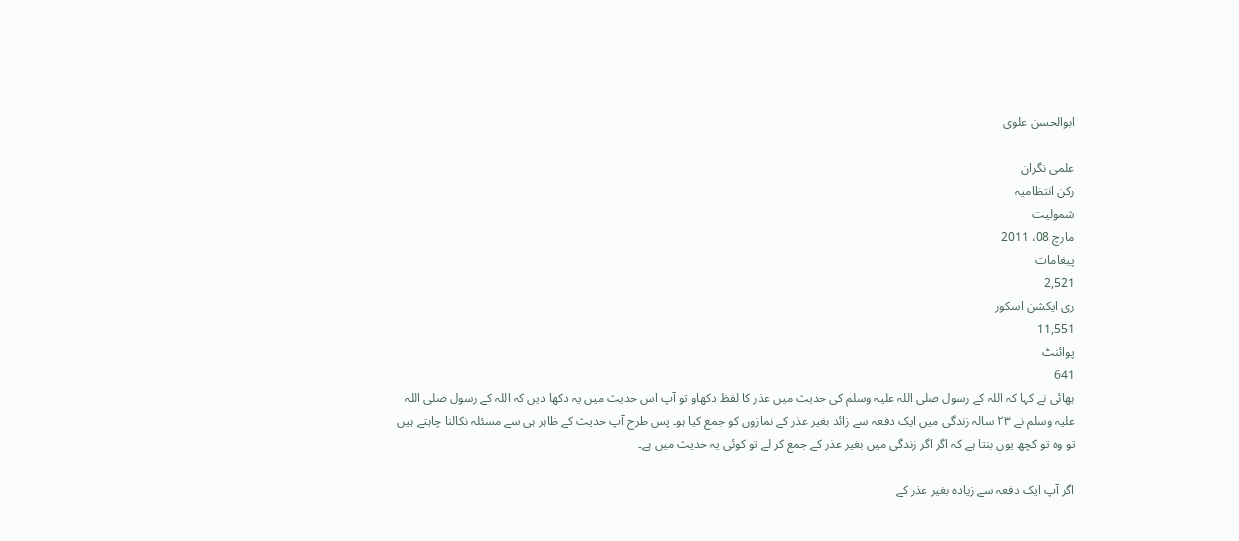ابوالحسن علوی

علمی نگران
رکن انتظامیہ
شمولیت
مارچ 08، 2011
پیغامات
2,521
ری ایکشن اسکور
11,551
پوائنٹ
641
بھائی نے کہا کہ اللہ کے رسول صلی اللہ علیہ وسلم کی حدیث میں عذر کا لفظ دکھاو تو آپ اس حدیث میں یہ دکھا دیں کہ اللہ کے رسول صلی اللہ علیہ وسلم نے ٢٣ سالہ زندگی میں ایک دفعہ سے زائد بغیر عذر کے نمازوں کو جمع کیا ہو۔ پس طرح آپ حدیث کے ظاہر ہی سے مسئلہ نکالنا چاہتے ہیں تو وہ تو کچھ یوں بنتا ہے کہ اگر اگر زندگی میں بغیر عذر کے جمع کر لے تو کوئی یہ حدیث میں ہے۔

اگر آپ ایک دفعہ سے زیادہ بغیر عذر کے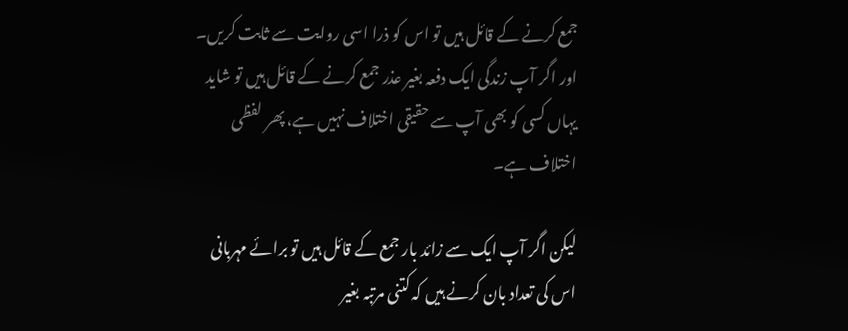جمع کرنے کے قائل ہیں تو اس کو ذرا اسی روایت سے ثابت کریں۔ اور اگر آپ زندگی ایک دفعہ بغیر عذر جمع کرنے کے قائل ہیں تو شاید یہاں کسی کو بھی آپ سے حقیقی اختلاف نہیں ہے، پھر لفظی اختلاف ہے۔

لیکن اگر آپ ایک سے زائد بار جمع کے قائل ہیں تو برائے مہربانی اس کی تعداد بان کرنے ہیں کہ کتنی مرتبہ بغیر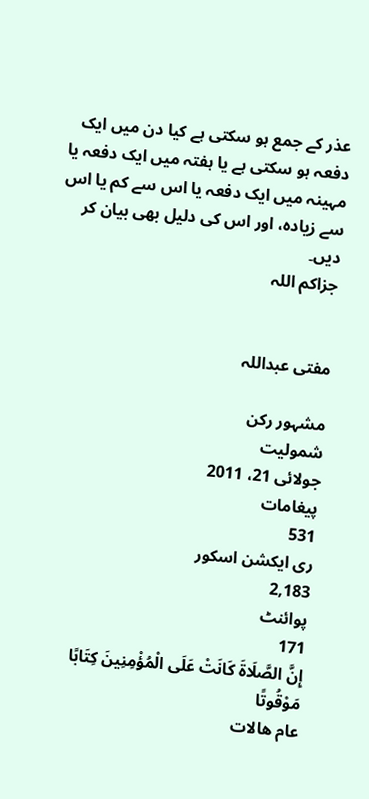عذر کے جمع ہو سکتی ہے کیا دن میں ایک دفعہ ہو سکتی ہے یا ہفتہ میں ایک دفعہ یا مہینہ میں ایک دفعہ یا اس سے کم یا اس سے زیادہ، اور اس کی دلیل بھی بیان کر دیں۔
جزاکم اللہ


مفتی عبداللہ

مشہور رکن
شمولیت
جولائی 21، 2011
پیغامات
531
ری ایکشن اسکور
2,183
پوائنٹ
171
إِنَّ الصَّلَاةَ كَانَتْ عَلَى الْمُؤْمِنِينَ كِتَابًا مَوْقُوتًا
عام ھالات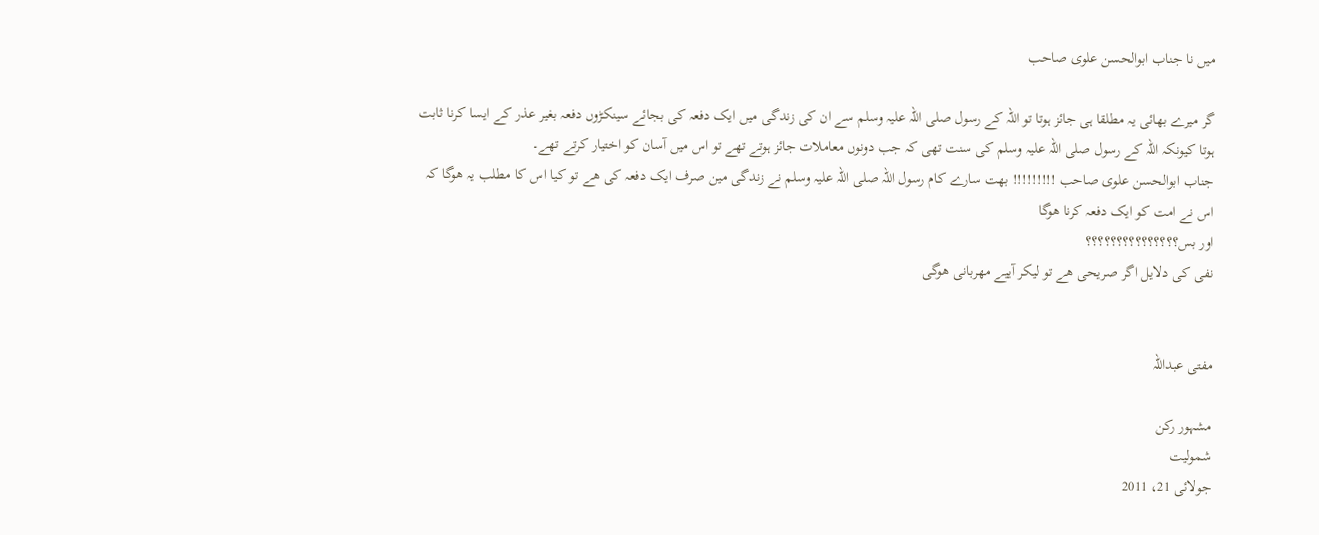میں نا جناب ابوالحسن علوی صاحب

گر میرے بھائی یہ مطلقا ہی جائز ہوتا تو اللہ کے رسول صلی اللہ علیہ وسلم سے ان کی زندگی میں ایک دفعہ کی بجائے سینکڑوں دفعہ بغیر عذر کے ایسا کرنا ثابت ہوتا کیونکہ اللہ کے رسول صلی اللہ علیہ وسلم کی سنت تھی کہ جب دونوں معاملات جائز ہوتے تھے تو اس میں آسان کو اختیار کرتے تھے۔
جناب ابوالحسن علوی صاحب !!!!!!!!! بھت سارے کام رسول اللہ صلی اللہ علیہ وسلم نے زندگی مین صرف ایک دفعہ کی ھے تو کیا اس کا مطلب یہ ھوگا کہ اس نے امت کو ایک دفعہ کرنا ھوگا
اور بس؟؟؟؟؟؟؟؟؟؟؟؟؟؟؟
نفی کی دلایل اگر صریحی ھے تو لیکر آییے مھربانی ھوگی


مفتی عبداللہ

مشہور رکن
شمولیت
جولائی 21، 2011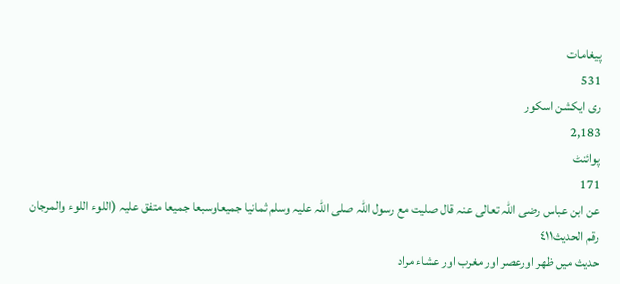پیغامات
531
ری ایکشن اسکور
2,183
پوائنٹ
171
عن ابن عباس رضی اللہ تعالی عنہ قال صلیت مع رسول اللہ صلی اللہ علیہ وسلم ثمانیا جمیعاوسبعا جمیعا متفق علیہ (اللوء اللوء والمرجان رقم الحدیث٤١١
حدیث میں ظھر اورعصر اور مغرب اور عشاء مراد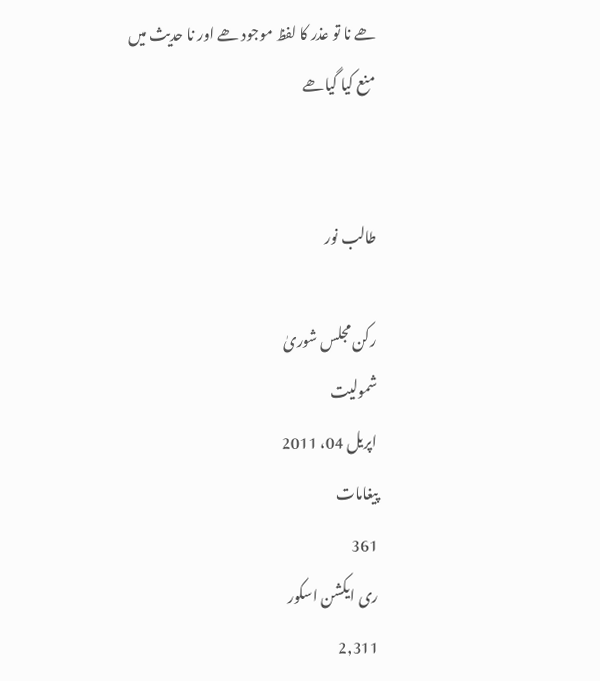ھے نا تو عذر کا لفظ موجود ھے اور نا حدیث میں منع کیا گیاھے


طالب نور

رکن مجلس شوریٰ
شمولیت
اپریل 04، 2011
پیغامات
361
ری ایکشن اسکور
2,311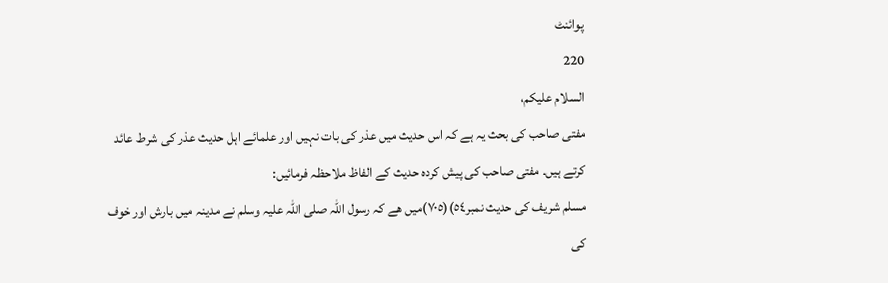پوائنٹ
220
السلام علیکم،
مفتی صاحب کی بحث یہ ہے کہ اس حدیث میں عذر کی بات نہیں اور علمائے اہل حدیث عذر کی شرط عائد کرتے ہیں۔ مفتی صاحب کی پیش کردہ حدیث کے الفاظ ملاحظہ فرمائیں:
مسلم شریف کی حدیث نمبر٥٤)(٧٠٥)میں ھے کہ رسول اللہ صلی اللہ علیہ وسلم نے مدینہ میں بارش اور خوف کی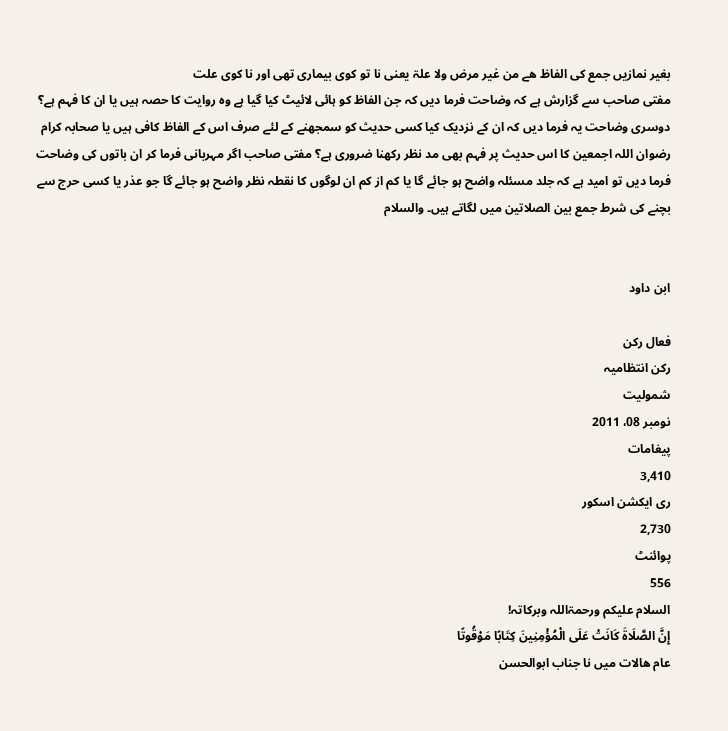بغیر نمازیں جمع کی الفاظ ھے من غیر مرض ولا علۃ یعنی نا تو کوی بیماری تھی اور نا کوی علت
مفتی صاحب سے گزارش ہے کہ وضاحت فرما دیں کہ جن الفاظ کو ہائی لائیٹ کیا گیا ہے وہ روایت کا حصہ ہیں یا ان کا فہم ہے؟ دوسری وضاحت یہ فرما دیں کہ ان کے نزدیک کیا کسی حدیث کو سمجھنے کے لئے صرف اس کے الفاظ کافی ہیں یا صحابہ کرام رضوان اللہ اجمعین کا اس حدیث پر فہم بھی مد نظر رکھنا ضروری ہے؟ مفتی صاحب اگر مہربانی فرما کر ان باتوں کی وضاحت فرما دیں تو امید ہے کہ جلد مسئلہ واضح ہو جائے گا یا کم از کم ان لوگوں کا نقطہ نظر واضح ہو جائے گا جو عذر یا کسی حرج سے بچنے کی شرط جمع بین الصلاتین میں لگاتے ہیں۔ والسلام


ابن داود

فعال رکن
رکن انتظامیہ
شمولیت
نومبر 08، 2011
پیغامات
3,410
ری ایکشن اسکور
2,730
پوائنٹ
556
السلام علیکم ورحمۃاللہ وبرکاتہ!
إِنَّ الصَّلَاةَ كَانَتْ عَلَى الْمُؤْمِنِينَ كِتَابًا مَوْقُوتًا
عام ھالات میں نا جناب ابوالحسن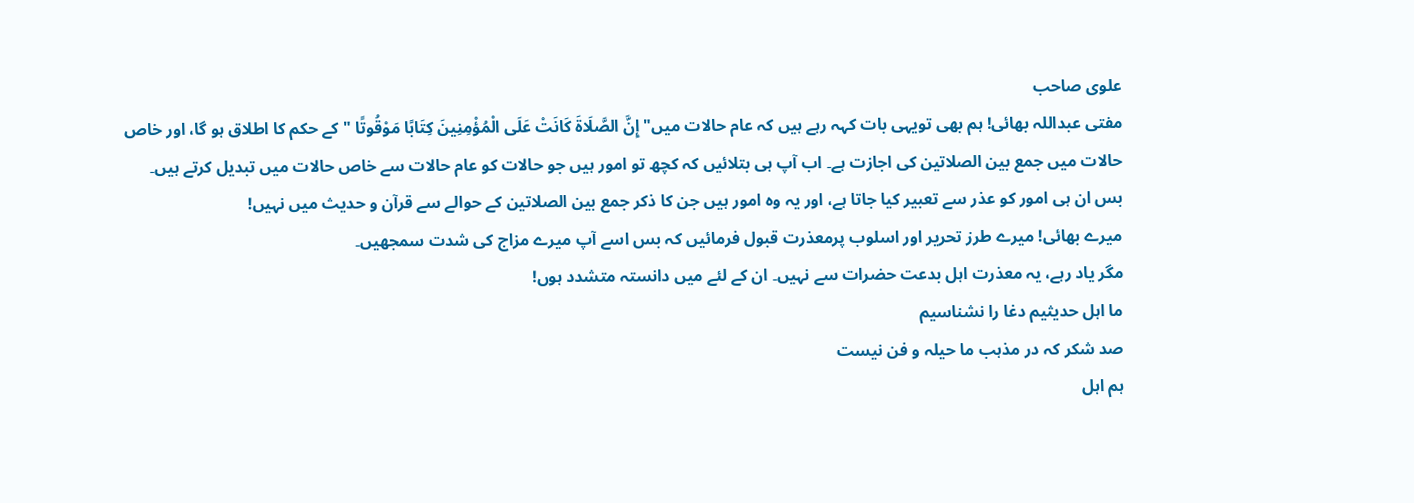علوی صاحب
مفتی عبداللہ بھائی! ہم بھی تویہی بات کہہ رہے ہیں کہ عام حالات میں" إِنَّ الصَّلَاةَ كَانَتْ عَلَى الْمُؤْمِنِينَ كِتَابًا مَوْقُوتًا " کے حکم کا اطلاق ہو گا، اور خاص حالات میں جمع بین الصلاتین کی اجازت ہے۔ اب آپ ہی بتلائیں کہ کچھ تو امور ہیں جو حالات کو عام حالات سے خاص حالات میں تبدیل کرتے ہیں۔ بس ان ہی امور کو عذر سے تعبیر کیا جاتا ہے، اور یہ وہ امور ہیں جن کا ذکر جمع بین الصلاتین کے حوالے سے قرآن و حدیث میں نہیں!
میرے بھائی! میرے طرز تحریر اور اسلوب پرمعذرت قبول فرمائیں کہ بس اسے آپ میرے مزاج کی شدت سمجھیں۔
مگر یاد رہے، یہ معذرت اہل بدعت حضرات سے نہیں۔ ان کے لئے میں دانستہ متشدد ہوں!
ما اہل حدیثیم دغا را نشناسیم
صد شکر کہ در مذہب ما حیلہ و فن نیست
ہم اہل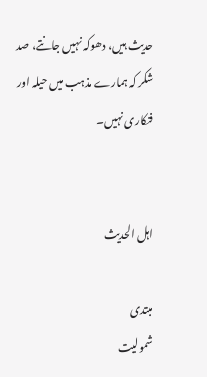حدیث ہیں، دھوکہ نہیں جانتے، صد شکر کہ ہمارے مذہب میں حیلہ اور فنکاری نہیں۔


اہل الحدیث

مبتدی
شمولیت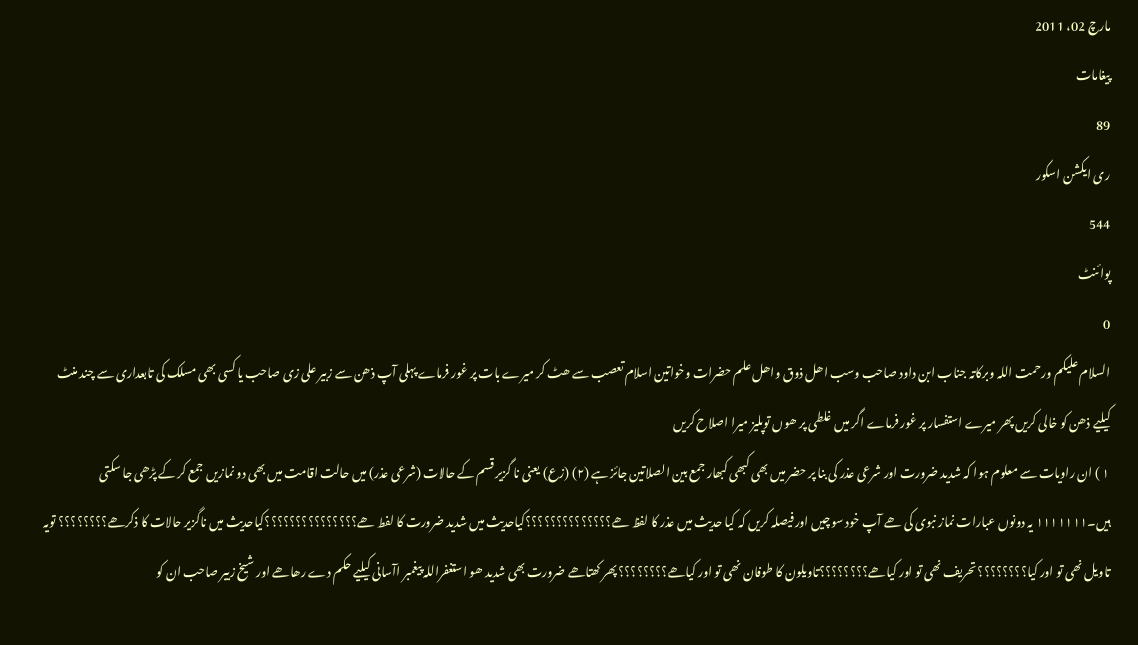مارچ 02، 2011
پیغامات
89
ری ایکشن اسکور
544
پوائنٹ
0
السلام علیکم ورحمت اللہ وبرکاتہ جناب ابن داود صاحب وسب اھل ذوق واھل علم حضرات وخواتین اسلام تعصب سے ھٹ کر میرے بات پر غور فرماے پہلی آپ ذھن سے زبیر علی زی صاحب یا کسی بھی مسلک کی تابعداری سے چند منٹ کیلیے ذھن کو خالی کریں پھر میرے استفسار پر غور فرماے اگر میں غلطی پر ھوں توپلیز میرا اصلاح کریں
١ ) ان راویات سے معلوم ہوا کہ شدید ضرورت اور شرعی عذر کی بنا پر حضر میں بھی کبھی کبھار جمع بین الصلاتین جائز ہے (٢) (زع) یعنی نا گزیر قسم کے حالات (شرعی عذر) میں حالت اقامت میں بھی دو نمازیں جمع کر کے پڑھی جا سکتی ہیں۔١١١١١١١ یہ دونوں عبارات نماز نبوی کی ھے آپ خود سوچیں اور فیصلہ کریں کہ کیا حدیث میں عذر کا لفظ ھے؟؟؟؟؟؟؟؟؟؟؟؟؟؟کیاحدیث میں شدید ضرورت کا لفط ھے؟؟؟؟؟؟؟؟؟؟؟؟؟؟؟کیاحدیث میں ناگزیر حالات کا ذکرھے؟؟؟؟؟؟؟؟ تویہ تاویل نھی تو اور کیا؟؟؟؟؟؟؟؟ تحریف نھی تو اور کیاھے؟؟؟؟؟؟؟؟تاویلون کا طوفان نھی تو اور کیاھے؟؟؟؟؟؟؟؟ پھر کھتاھے ضرورت بھی شدید ھو استغفراللہ پیغمبر اآسانی کیلیے حکم دے رھاھے اور شیخ زبیر صاحب ان کو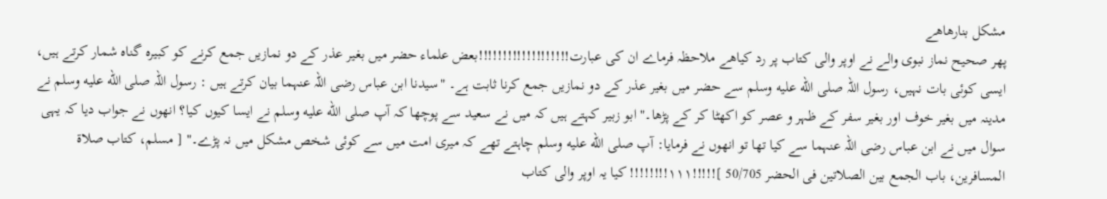مشکل بنارھاھے
پھر صحیح نماز نبوی والے نے اوپر والی کتاب پر رد کیاھے ملاحظہ فرماے ان کی عبارت!!!!!!!!!!!!!!!!!!!بعض علماء حضر میں بغیر عذر کے دو نمازیں جمع کرنے کو کبیرہ گناہ شمار کرتے ہیں، ایسی کوئی بات نہیں، رسول اللہ صلى الله عليه وسلم سے حضر میں بغیر عذر کے دو نمازیں جمع کرنا ثابت ہے۔ "سیدنا ابن عباس رضی اللہ عنہما بیان کرتے ہیں : رسول اللہ صلى الله عليه وسلم نے مدینہ میں بغیر خوف اور بغیر سفر کے ظہر و عصر کو اکھٹا کر کے پڑھا۔" ابو زبیر کہتے ہیں کہ میں نے سعید سے پوچھا کہ آپ صلى الله عليه وسلم نے ایسا کیوں کیا؟ انھوں نے جواب دیا کہ یہی سوال میں نے ابن عباس رضی اللہ عنہما سے کیا تھا تو انھوں نے فرمایا: آپ صلى الله عليه وسلم چاہتے تھے کہ میری امت میں سے کوئی شخص مشکل میں نہ پڑے۔" [ مسلم، کتاب صلاة المسافرين، باب الجمع بین الصلاتين فی الحضر 50/705 ]!!!!!١١١!!!!!!!! کیا یہ اوپر والی کتاب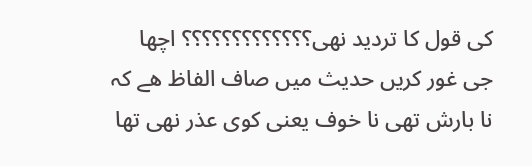کی قول کا تردید نھی؟؟؟؟؟؟؟؟؟؟؟؟؟ اچھا جی غور کریں حدیث میں صاف الفاظ ھے کہ نا بارش تھی نا خوف یعنی کوی عذر نھی تھا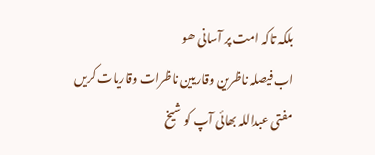بلکہ تاکہ امت پر آسانی ھو
اب فیصلہ ناظرین وقاریین ناظرات وقاریات کریں
مفتی عبداللہ بھائی آپ کو شیخ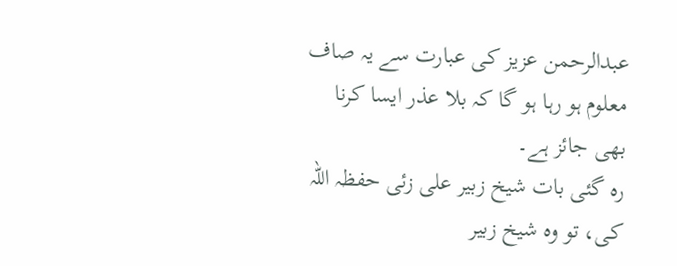عبدالرحمن عزیز کی عبارت سے یہ صاف معلوم ہو رہا ہو گا کہ بلا عذر ایسا کرنا بھی جائز ہے۔
رہ گئی بات شیخ زبیر علی زئی حفظہ اللہ کی، تو وہ شیخ زبیر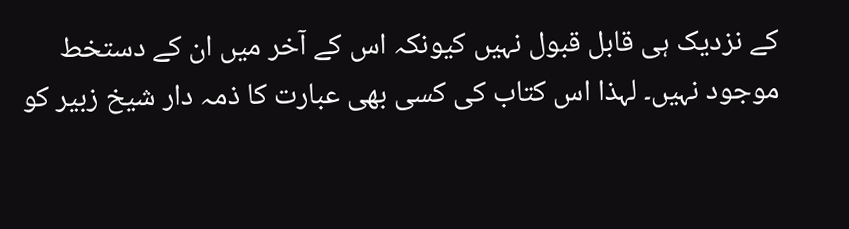کے نزدیک ہی قابل قبول نہیں کیونکہ اس کے آخر میں ان کے دستخط موجود نہیں۔ لہذا اس کتاب کی کسی بھی عبارت کا ذمہ دار شیخ زبیر کو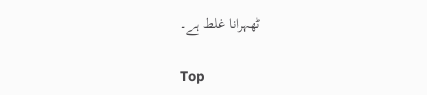ٹھہرانا غلط ہے۔

Top